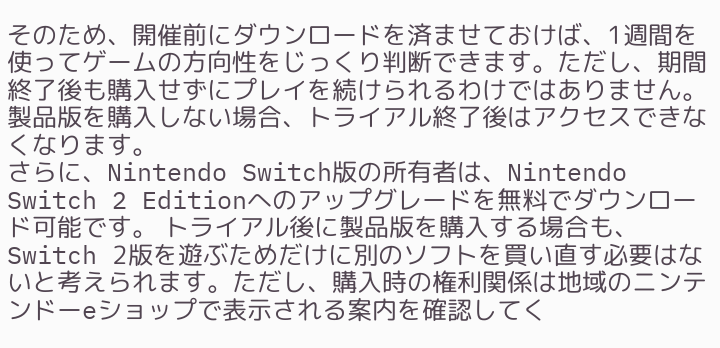そのため、開催前にダウンロードを済ませておけば、1週間を使ってゲームの方向性をじっくり判断できます。ただし、期間終了後も購入せずにプレイを続けられるわけではありません。製品版を購入しない場合、トライアル終了後はアクセスできなくなります。
さらに、Nintendo Switch版の所有者は、Nintendo Switch 2 Editionへのアップグレードを無料でダウンロード可能です。 トライアル後に製品版を購入する場合も、Switch 2版を遊ぶためだけに別のソフトを買い直す必要はないと考えられます。ただし、購入時の権利関係は地域のニンテンドーeショップで表示される案内を確認してく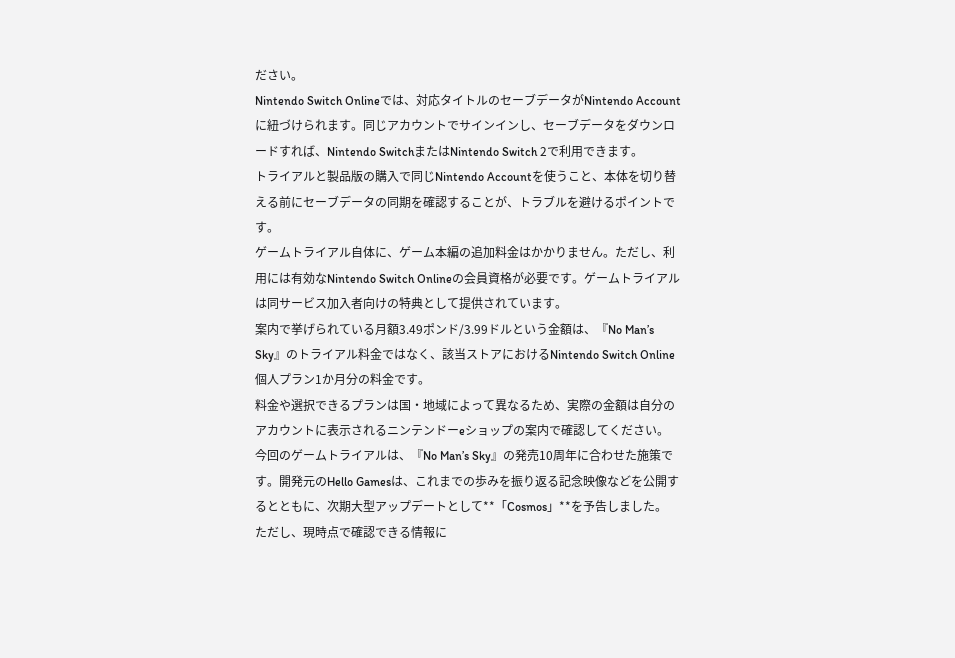ださい。
Nintendo Switch Onlineでは、対応タイトルのセーブデータがNintendo Accountに紐づけられます。同じアカウントでサインインし、セーブデータをダウンロードすれば、Nintendo SwitchまたはNintendo Switch 2で利用できます。
トライアルと製品版の購入で同じNintendo Accountを使うこと、本体を切り替える前にセーブデータの同期を確認することが、トラブルを避けるポイントです。
ゲームトライアル自体に、ゲーム本編の追加料金はかかりません。ただし、利用には有効なNintendo Switch Onlineの会員資格が必要です。ゲームトライアルは同サービス加入者向けの特典として提供されています。
案内で挙げられている月額3.49ポンド/3.99ドルという金額は、『No Man’s Sky』のトライアル料金ではなく、該当ストアにおけるNintendo Switch Online個人プラン1か月分の料金です。
料金や選択できるプランは国・地域によって異なるため、実際の金額は自分のアカウントに表示されるニンテンドーeショップの案内で確認してください。
今回のゲームトライアルは、『No Man’s Sky』の発売10周年に合わせた施策です。開発元のHello Gamesは、これまでの歩みを振り返る記念映像などを公開するとともに、次期大型アップデートとして**「Cosmos」**を予告しました。
ただし、現時点で確認できる情報に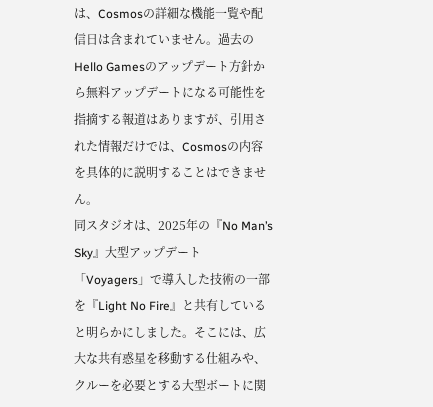は、Cosmosの詳細な機能一覧や配信日は含まれていません。過去のHello Gamesのアップデート方針から無料アップデートになる可能性を指摘する報道はありますが、引用された情報だけでは、Cosmosの内容を具体的に説明することはできません。
同スタジオは、2025年の『No Man’s Sky』大型アップデート「Voyagers」で導入した技術の一部を『Light No Fire』と共有していると明らかにしました。そこには、広大な共有惑星を移動する仕組みや、クルーを必要とする大型ボートに関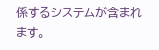係するシステムが含まれます。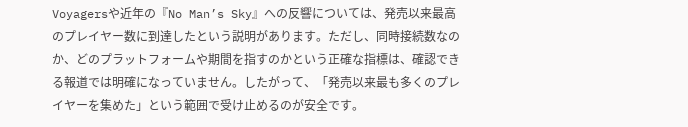Voyagersや近年の『No Man’s Sky』への反響については、発売以来最高のプレイヤー数に到達したという説明があります。ただし、同時接続数なのか、どのプラットフォームや期間を指すのかという正確な指標は、確認できる報道では明確になっていません。したがって、「発売以来最も多くのプレイヤーを集めた」という範囲で受け止めるのが安全です。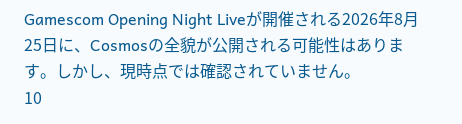Gamescom Opening Night Liveが開催される2026年8月25日に、Cosmosの全貌が公開される可能性はあります。しかし、現時点では確認されていません。
10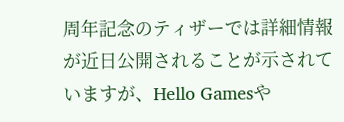周年記念のティザーでは詳細情報が近日公開されることが示されていますが、Hello Gamesや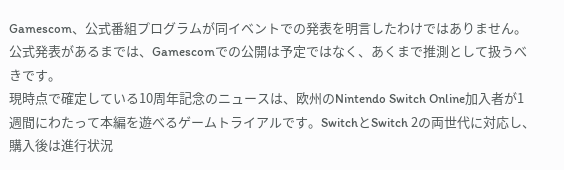Gamescom、公式番組プログラムが同イベントでの発表を明言したわけではありません。公式発表があるまでは、Gamescomでの公開は予定ではなく、あくまで推測として扱うべきです。
現時点で確定している10周年記念のニュースは、欧州のNintendo Switch Online加入者が1週間にわたって本編を遊べるゲームトライアルです。SwitchとSwitch 2の両世代に対応し、購入後は進行状況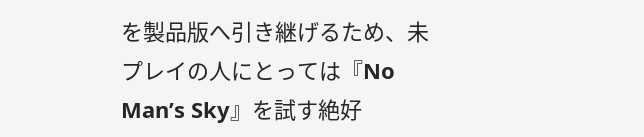を製品版へ引き継げるため、未プレイの人にとっては『No Man’s Sky』を試す絶好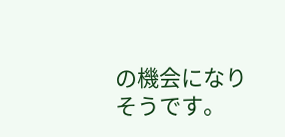の機会になりそうです。